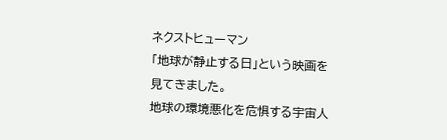ネクストヒューマン
「地球が静止する日」という映画を見てきました。
地球の環境悪化を危惧する宇宙人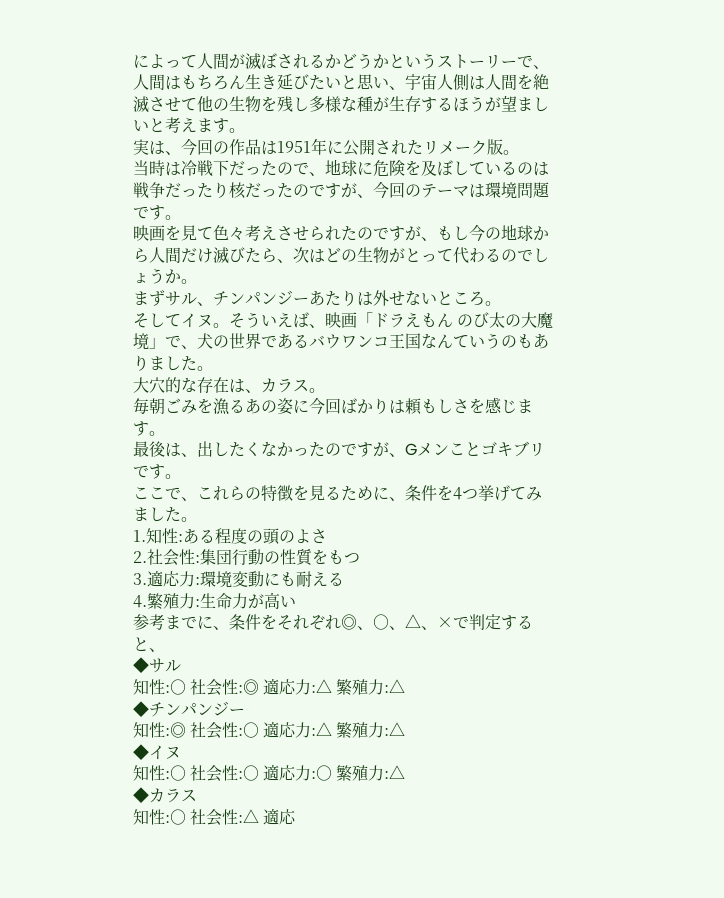によって人間が滅ぼされるかどうかというストーリーで、
人間はもちろん生き延びたいと思い、宇宙人側は人間を絶滅させて他の生物を残し多様な種が生存するほうが望ましいと考えます。
実は、今回の作品は1951年に公開されたリメーク版。
当時は冷戦下だったので、地球に危険を及ぼしているのは戦争だったり核だったのですが、今回のテーマは環境問題です。
映画を見て色々考えさせられたのですが、もし今の地球から人間だけ滅びたら、次はどの生物がとって代わるのでしょうか。
まずサル、チンパンジーあたりは外せないところ。
そしてイヌ。そういえば、映画「ドラえもん のび太の大魔境」で、犬の世界であるバウワンコ王国なんていうのもありました。
大穴的な存在は、カラス。
毎朝ごみを漁るあの姿に今回ばかりは頼もしさを感じます。
最後は、出したくなかったのですが、Gメンことゴキブリです。
ここで、これらの特徴を見るために、条件を4つ挙げてみました。
1.知性:ある程度の頭のよさ
2.社会性:集団行動の性質をもつ
3.適応力:環境変動にも耐える
4.繁殖力:生命力が高い
参考までに、条件をそれぞれ◎、○、△、×で判定すると、
◆サル
知性:○ 社会性:◎ 適応力:△ 繁殖力:△
◆チンパンジー
知性:◎ 社会性:○ 適応力:△ 繁殖力:△
◆イヌ
知性:○ 社会性:○ 適応力:○ 繁殖力:△
◆カラス
知性:○ 社会性:△ 適応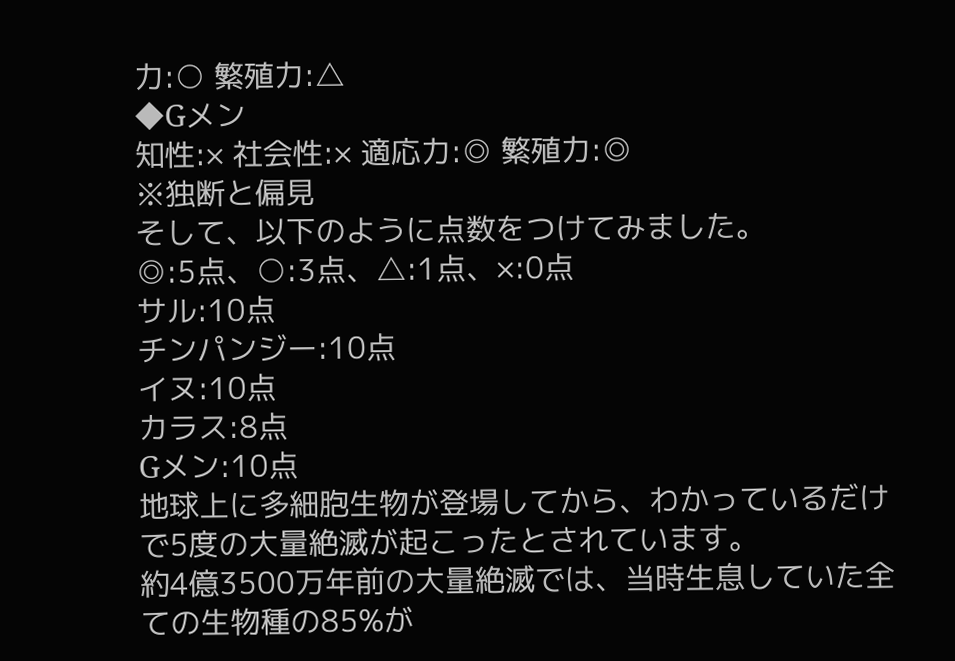力:○ 繁殖力:△
◆Gメン
知性:× 社会性:× 適応力:◎ 繁殖力:◎
※独断と偏見
そして、以下のように点数をつけてみました。
◎:5点、○:3点、△:1点、×:0点
サル:10点
チンパンジー:10点
イヌ:10点
カラス:8点
Gメン:10点
地球上に多細胞生物が登場してから、わかっているだけで5度の大量絶滅が起こったとされています。
約4億3500万年前の大量絶滅では、当時生息していた全ての生物種の85%が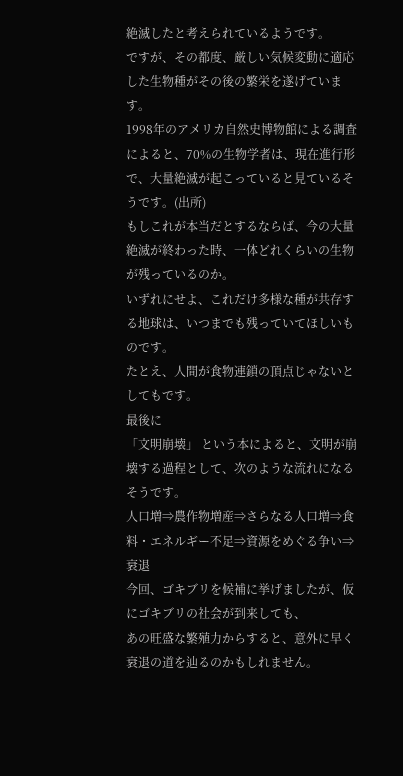絶滅したと考えられているようです。
ですが、その都度、厳しい気候変動に適応した生物種がその後の繁栄を遂げています。
1998年のアメリカ自然史博物館による調査によると、70%の生物学者は、現在進行形で、大量絶滅が起こっていると見ているそうです。(出所)
もしこれが本当だとするならば、今の大量絶滅が終わった時、一体どれくらいの生物が残っているのか。
いずれにせよ、これだけ多様な種が共存する地球は、いつまでも残っていてほしいものです。
たとえ、人間が食物連鎖の頂点じゃないとしてもです。
最後に
「文明崩壊」 という本によると、文明が崩壊する過程として、次のような流れになるそうです。
人口増⇒農作物増産⇒さらなる人口増⇒食料・エネルギー不足⇒資源をめぐる争い⇒衰退
今回、ゴキブリを候補に挙げましたが、仮にゴキブリの社会が到来しても、
あの旺盛な繁殖力からすると、意外に早く衰退の道を辿るのかもしれません。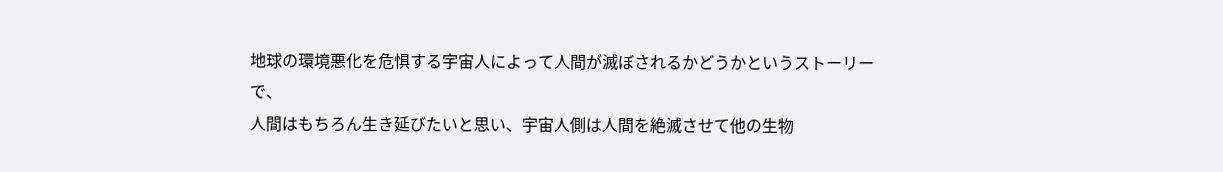地球の環境悪化を危惧する宇宙人によって人間が滅ぼされるかどうかというストーリーで、
人間はもちろん生き延びたいと思い、宇宙人側は人間を絶滅させて他の生物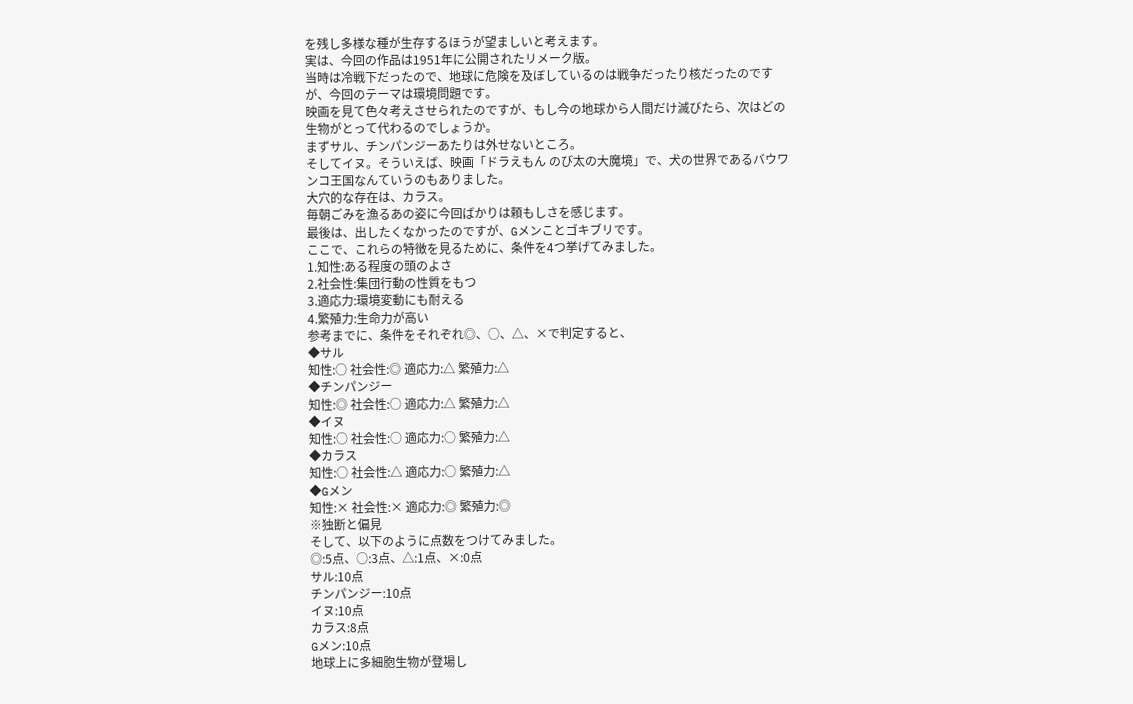を残し多様な種が生存するほうが望ましいと考えます。
実は、今回の作品は1951年に公開されたリメーク版。
当時は冷戦下だったので、地球に危険を及ぼしているのは戦争だったり核だったのですが、今回のテーマは環境問題です。
映画を見て色々考えさせられたのですが、もし今の地球から人間だけ滅びたら、次はどの生物がとって代わるのでしょうか。
まずサル、チンパンジーあたりは外せないところ。
そしてイヌ。そういえば、映画「ドラえもん のび太の大魔境」で、犬の世界であるバウワンコ王国なんていうのもありました。
大穴的な存在は、カラス。
毎朝ごみを漁るあの姿に今回ばかりは頼もしさを感じます。
最後は、出したくなかったのですが、Gメンことゴキブリです。
ここで、これらの特徴を見るために、条件を4つ挙げてみました。
1.知性:ある程度の頭のよさ
2.社会性:集団行動の性質をもつ
3.適応力:環境変動にも耐える
4.繁殖力:生命力が高い
参考までに、条件をそれぞれ◎、○、△、×で判定すると、
◆サル
知性:○ 社会性:◎ 適応力:△ 繁殖力:△
◆チンパンジー
知性:◎ 社会性:○ 適応力:△ 繁殖力:△
◆イヌ
知性:○ 社会性:○ 適応力:○ 繁殖力:△
◆カラス
知性:○ 社会性:△ 適応力:○ 繁殖力:△
◆Gメン
知性:× 社会性:× 適応力:◎ 繁殖力:◎
※独断と偏見
そして、以下のように点数をつけてみました。
◎:5点、○:3点、△:1点、×:0点
サル:10点
チンパンジー:10点
イヌ:10点
カラス:8点
Gメン:10点
地球上に多細胞生物が登場し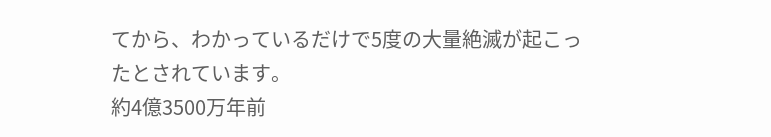てから、わかっているだけで5度の大量絶滅が起こったとされています。
約4億3500万年前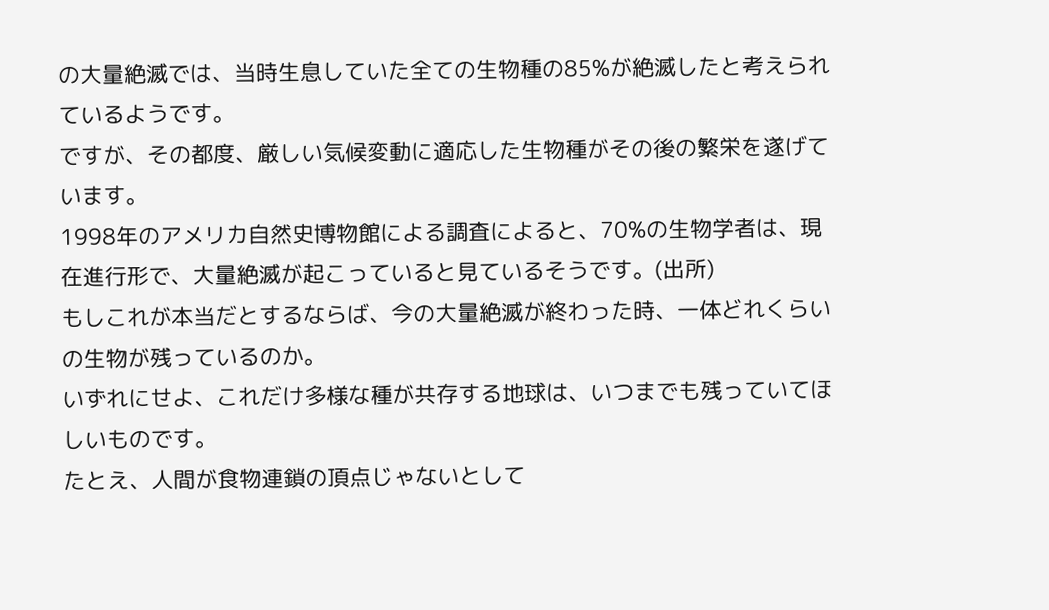の大量絶滅では、当時生息していた全ての生物種の85%が絶滅したと考えられているようです。
ですが、その都度、厳しい気候変動に適応した生物種がその後の繁栄を遂げています。
1998年のアメリカ自然史博物館による調査によると、70%の生物学者は、現在進行形で、大量絶滅が起こっていると見ているそうです。(出所)
もしこれが本当だとするならば、今の大量絶滅が終わった時、一体どれくらいの生物が残っているのか。
いずれにせよ、これだけ多様な種が共存する地球は、いつまでも残っていてほしいものです。
たとえ、人間が食物連鎖の頂点じゃないとして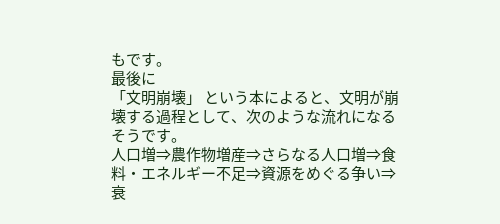もです。
最後に
「文明崩壊」 という本によると、文明が崩壊する過程として、次のような流れになるそうです。
人口増⇒農作物増産⇒さらなる人口増⇒食料・エネルギー不足⇒資源をめぐる争い⇒衰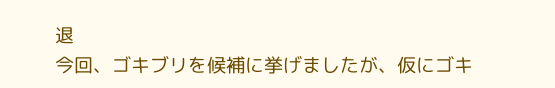退
今回、ゴキブリを候補に挙げましたが、仮にゴキ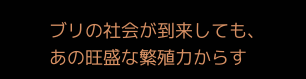ブリの社会が到来しても、
あの旺盛な繁殖力からす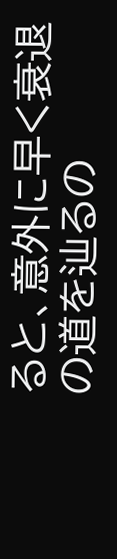ると、意外に早く衰退の道を辿るの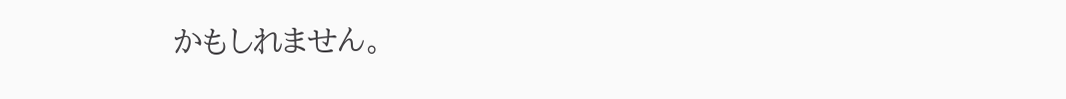かもしれません。